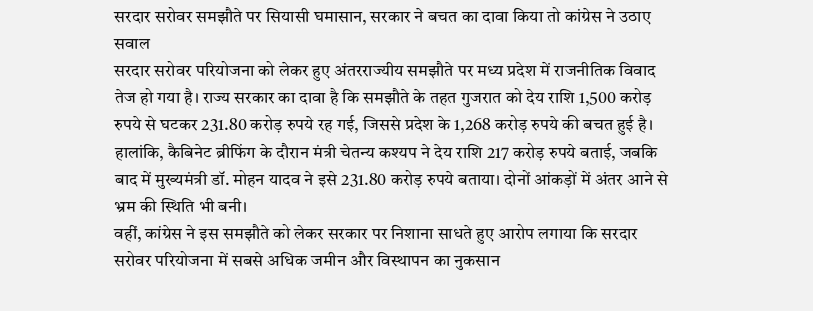सरदार सरोवर समझौते पर सियासी घमासान, सरकार ने बचत का दावा किया तो कांग्रेस ने उठाए सवाल
सरदार सरोवर परियोजना को लेकर हुए अंतरराज्यीय समझौते पर मध्य प्रदेश में राजनीतिक विवाद तेज हो गया है। राज्य सरकार का दावा है कि समझौते के तहत गुजरात को देय राशि 1,500 करोड़ रुपये से घटकर 231.80 करोड़ रुपये रह गई, जिससे प्रदेश के 1,268 करोड़ रुपये की बचत हुई है। हालांकि, कैबिनेट ब्रीफिंग के दौरान मंत्री चेतन्य कश्यप ने देय राशि 217 करोड़ रुपये बताई, जबकि बाद में मुख्यमंत्री डॉ. मोहन यादव ने इसे 231.80 करोड़ रुपये बताया। दोनों आंकड़ों में अंतर आने से भ्रम की स्थिति भी बनी।
वहीं, कांग्रेस ने इस समझौते को लेकर सरकार पर निशाना साधते हुए आरोप लगाया कि सरदार सरोवर परियोजना में सबसे अधिक जमीन और विस्थापन का नुकसान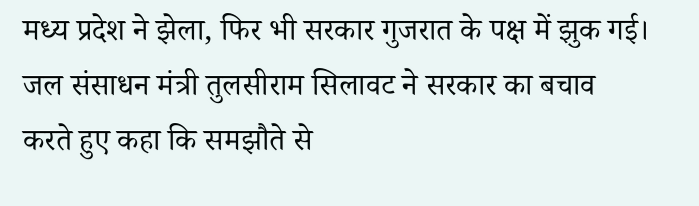मध्य प्रदेश ने झेला, फिर भी सरकार गुजरात के पक्ष में झुक गई। जल संसाधन मंत्री तुलसीराम सिलावट ने सरकार का बचाव करते हुए कहा कि समझौते से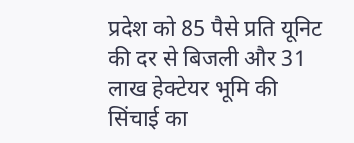प्रदेश को 85 पैसे प्रति यूनिट की दर से बिजली और 31 लाख हेक्टेयर भूमि की सिंचाई का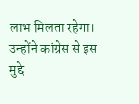लाभ मिलता रहेगा। उन्होंने कांग्रेस से इस मुद्दे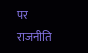पर राजनीति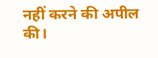नहीं करने की अपील की।